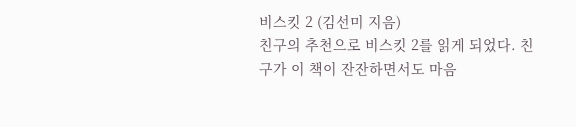비스킷 2 (김선미 지음)
친구의 추천으로 비스킷 2를 읽게 되었다. 친구가 이 책이 잔잔하면서도 마음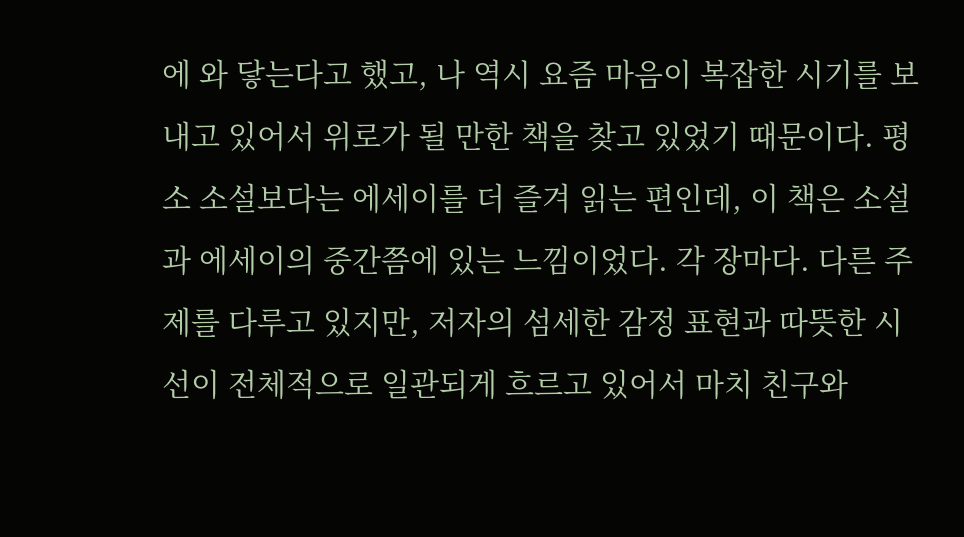에 와 닿는다고 했고, 나 역시 요즘 마음이 복잡한 시기를 보내고 있어서 위로가 될 만한 책을 찾고 있었기 때문이다. 평소 소설보다는 에세이를 더 즐겨 읽는 편인데, 이 책은 소설과 에세이의 중간쯤에 있는 느낌이었다. 각 장마다. 다른 주제를 다루고 있지만, 저자의 섬세한 감정 표현과 따뜻한 시선이 전체적으로 일관되게 흐르고 있어서 마치 친구와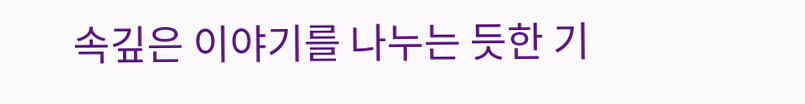속깊은 이야기를 나누는 듯한 기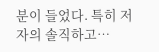분이 들었다. 특히 저자의 솔직하고…